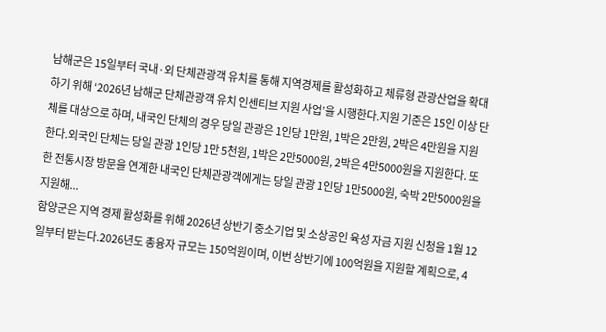남해군은 15일부터 국내·외 단체관광객 유치를 통해 지역경제를 활성화하고 체류형 관광산업을 확대하기 위해 ‘2026년 남해군 단체관광객 유치 인센티브 지원 사업’을 시행한다.지원 기준은 15인 이상 단체를 대상으로 하며, 내국인 단체의 경우 당일 관광은 1인당 1만원, 1박은 2만원, 2박은 4만원을 지원한다.외국인 단체는 당일 관광 1인당 1만 5천원, 1박은 2만5000원, 2박은 4만5000원을 지원한다. 또한 전통시장 방문을 연계한 내국인 단체관광객에게는 당일 관광 1인당 1만5000원, 숙박 2만5000원을 지원해...
함양군은 지역 경제 활성화를 위해 2026년 상반기 중소기업 및 소상공인 육성 자금 지원 신청을 1월 12일부터 받는다.2026년도 총융자 규모는 150억원이며, 이번 상반기에 100억원을 지원할 계획으로, 4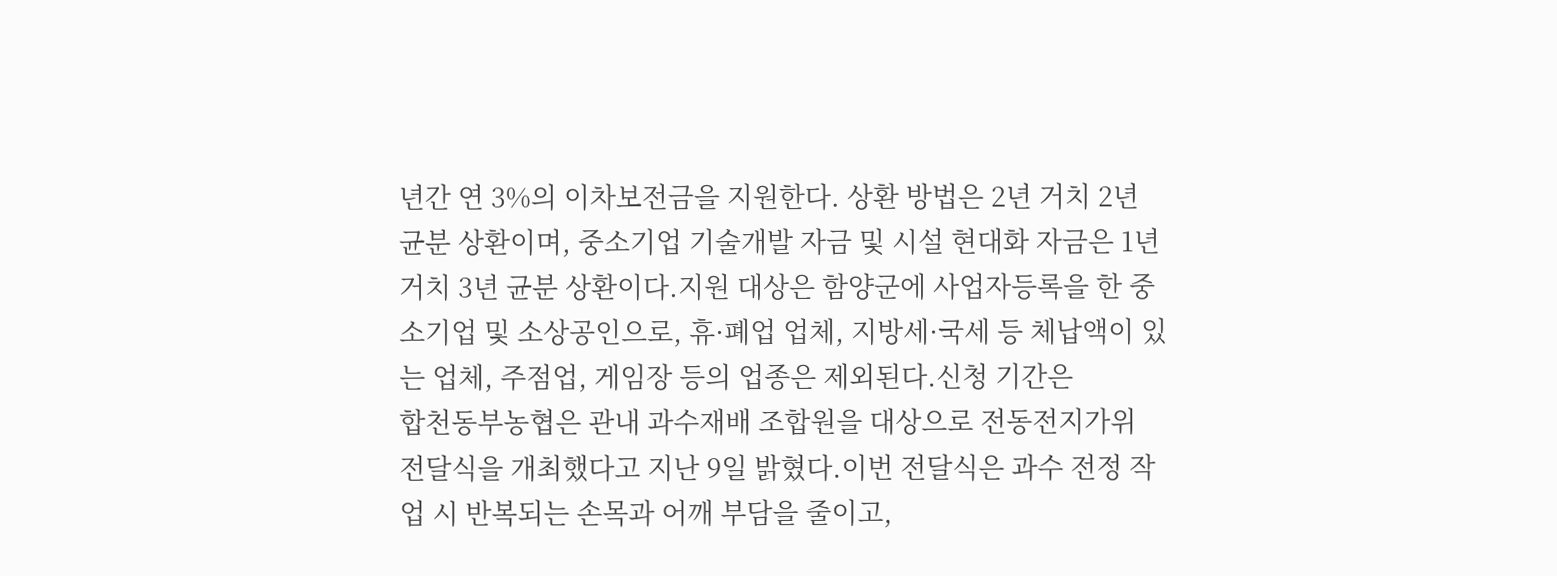년간 연 3%의 이차보전금을 지원한다. 상환 방법은 2년 거치 2년 균분 상환이며, 중소기업 기술개발 자금 및 시설 현대화 자금은 1년 거치 3년 균분 상환이다.지원 대상은 함양군에 사업자등록을 한 중소기업 및 소상공인으로, 휴·폐업 업체, 지방세·국세 등 체납액이 있는 업체, 주점업, 게임장 등의 업종은 제외된다.신청 기간은
합천동부농협은 관내 과수재배 조합원을 대상으로 전동전지가위 전달식을 개최했다고 지난 9일 밝혔다.이번 전달식은 과수 전정 작업 시 반복되는 손목과 어깨 부담을 줄이고,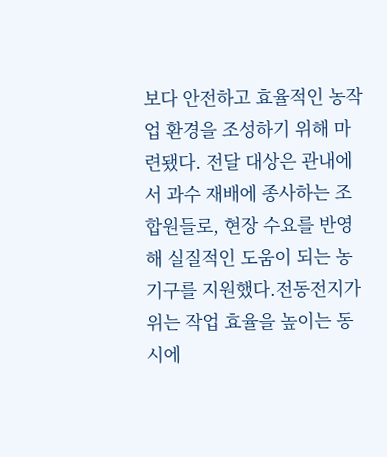보다 안전하고 효율적인 농작업 환경을 조성하기 위해 마련됐다. 전달 대상은 관내에서 과수 재배에 종사하는 조합원들로, 현장 수요를 반영해 실질적인 도움이 되는 농기구를 지원했다.전동전지가위는 작업 효율을 높이는 동시에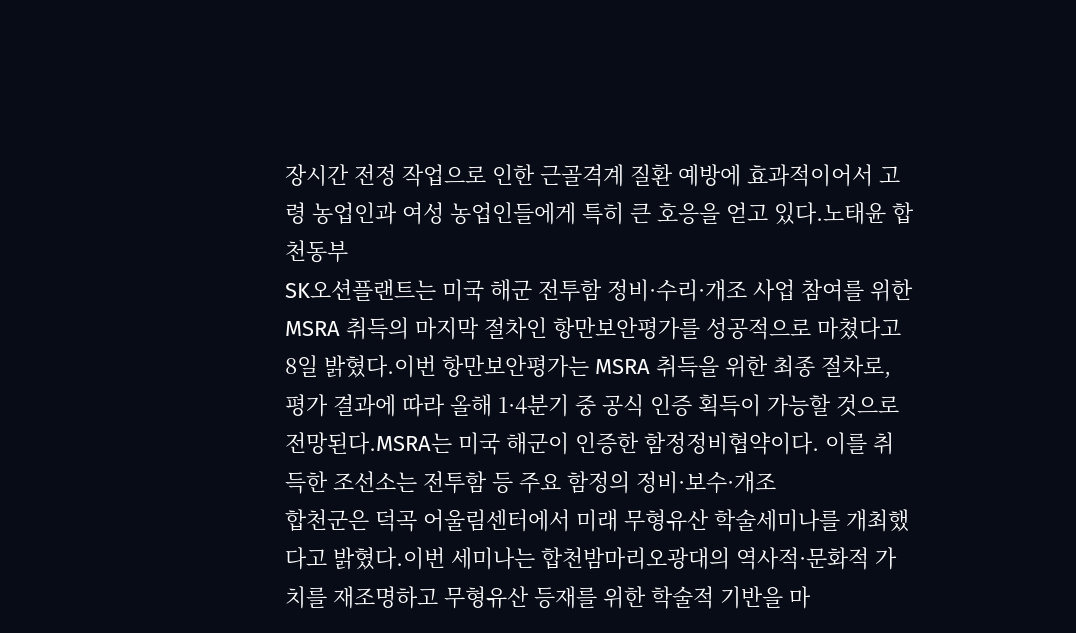장시간 전정 작업으로 인한 근골격계 질환 예방에 효과적이어서 고령 농업인과 여성 농업인들에게 특히 큰 호응을 얻고 있다.노태윤 합천동부
SK오션플랜트는 미국 해군 전투함 정비·수리·개조 사업 참여를 위한 MSRA 취득의 마지막 절차인 항만보안평가를 성공적으로 마쳤다고 8일 밝혔다.이번 항만보안평가는 MSRA 취득을 위한 최종 절차로, 평가 결과에 따라 올해 1·4분기 중 공식 인증 획득이 가능할 것으로 전망된다.MSRA는 미국 해군이 인증한 함정정비협약이다. 이를 취득한 조선소는 전투함 등 주요 함정의 정비·보수·개조
합천군은 덕곡 어울림센터에서 미래 무형유산 학술세미나를 개최했다고 밝혔다.이번 세미나는 합천밤마리오광대의 역사적·문화적 가치를 재조명하고 무형유산 등재를 위한 학술적 기반을 마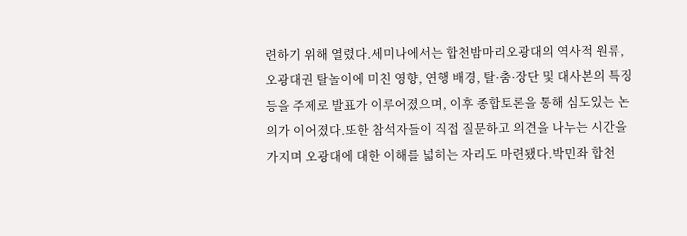련하기 위해 열렸다.세미나에서는 합천밤마리오광대의 역사적 원류, 오광대권 탈놀이에 미친 영향, 연행 배경, 탈·춤·장단 및 대사본의 특징 등을 주제로 발표가 이루어졌으며, 이후 종합토론을 통해 심도있는 논의가 이어졌다.또한 참석자들이 직접 질문하고 의견을 나누는 시간을 가지며 오광대에 대한 이해를 넓히는 자리도 마련됐다.박민좌 합천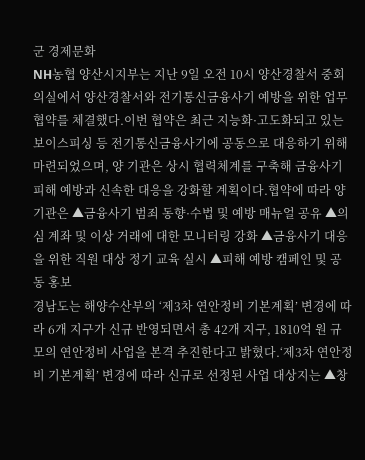군 경제문화
NH농협 양산시지부는 지난 9일 오전 10시 양산경찰서 중회의실에서 양산경찰서와 전기통신금융사기 예방을 위한 업무협약를 체결했다.이번 협약은 최근 지능화·고도화되고 있는 보이스피싱 등 전기통신금융사기에 공동으로 대응하기 위해 마련되었으며, 양 기관은 상시 협력체계를 구축해 금융사기 피해 예방과 신속한 대응을 강화할 계획이다.협약에 따라 양 기관은 ▲금융사기 범죄 동향·수법 및 예방 매뉴얼 공유 ▲의심 계좌 및 이상 거래에 대한 모니터링 강화 ▲금융사기 대응을 위한 직원 대상 정기 교육 실시 ▲피해 예방 캠페인 및 공동 홍보
경남도는 해양수산부의 ‘제3차 연안정비 기본계획’ 변경에 따라 6개 지구가 신규 반영되면서 총 42개 지구, 1810억 원 규모의 연안정비 사업을 본격 추진한다고 밝혔다.‘제3차 연안정비 기본계획’ 변경에 따라 신규로 선정된 사업 대상지는 ▲창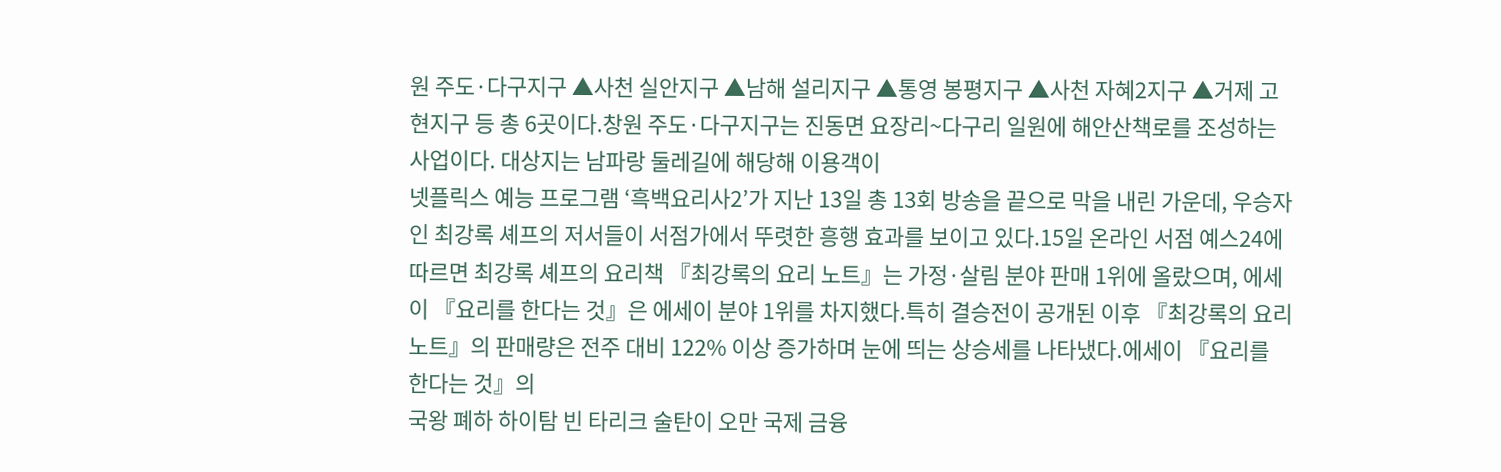원 주도·다구지구 ▲사천 실안지구 ▲남해 설리지구 ▲통영 봉평지구 ▲사천 자혜2지구 ▲거제 고현지구 등 총 6곳이다.창원 주도·다구지구는 진동면 요장리~다구리 일원에 해안산책로를 조성하는 사업이다. 대상지는 남파랑 둘레길에 해당해 이용객이
넷플릭스 예능 프로그램 ‘흑백요리사2’가 지난 13일 총 13회 방송을 끝으로 막을 내린 가운데, 우승자인 최강록 셰프의 저서들이 서점가에서 뚜렷한 흥행 효과를 보이고 있다.15일 온라인 서점 예스24에 따르면 최강록 셰프의 요리책 『최강록의 요리 노트』는 가정·살림 분야 판매 1위에 올랐으며, 에세이 『요리를 한다는 것』은 에세이 분야 1위를 차지했다.특히 결승전이 공개된 이후 『최강록의 요리 노트』의 판매량은 전주 대비 122% 이상 증가하며 눈에 띄는 상승세를 나타냈다.에세이 『요리를 한다는 것』의
국왕 폐하 하이탐 빈 타리크 술탄이 오만 국제 금융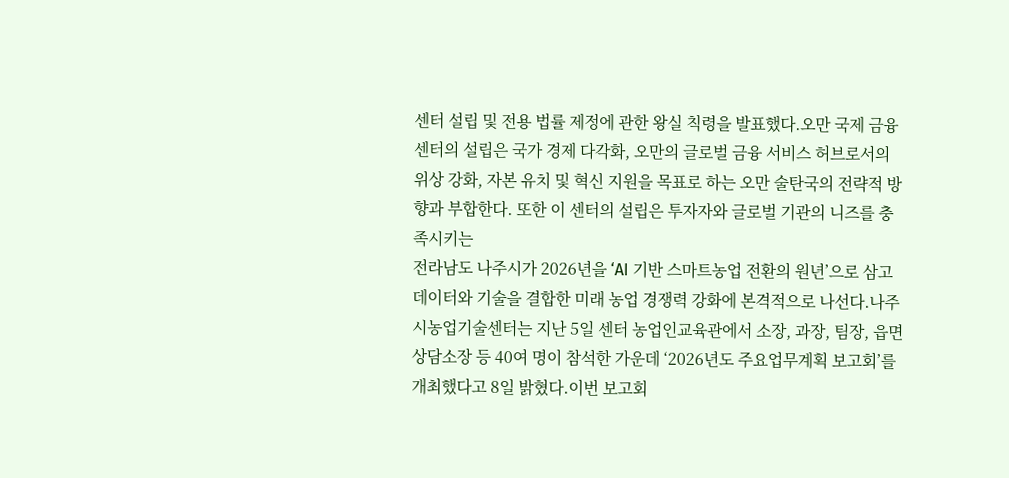센터 설립 및 전용 법률 제정에 관한 왕실 칙령을 발표했다.오만 국제 금융 센터의 설립은 국가 경제 다각화, 오만의 글로벌 금융 서비스 허브로서의 위상 강화, 자본 유치 및 혁신 지원을 목표로 하는 오만 술탄국의 전략적 방향과 부합한다. 또한 이 센터의 설립은 투자자와 글로벌 기관의 니즈를 충족시키는
전라남도 나주시가 2026년을 ‘AI 기반 스마트농업 전환의 원년’으로 삼고 데이터와 기술을 결합한 미래 농업 경쟁력 강화에 본격적으로 나선다.나주시농업기술센터는 지난 5일 센터 농업인교육관에서 소장, 과장, 팀장, 읍면 상담소장 등 40여 명이 참석한 가운데 ‘2026년도 주요업무계획 보고회’를 개최했다고 8일 밝혔다.이번 보고회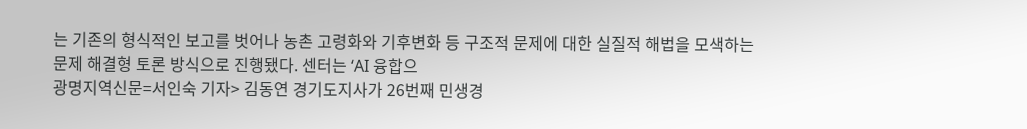는 기존의 형식적인 보고를 벗어나 농촌 고령화와 기후변화 등 구조적 문제에 대한 실질적 해법을 모색하는 문제 해결형 토론 방식으로 진행됐다. 센터는 ‘AI 융합으
광명지역신문=서인숙 기자> 김동연 경기도지사가 26번째 민생경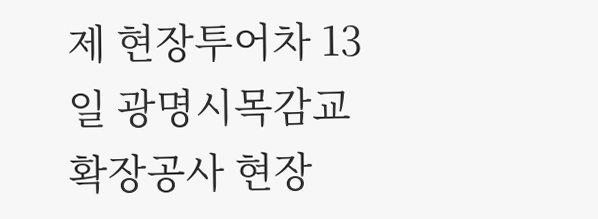제 현장투어차 13일 광명시목감교 확장공사 현장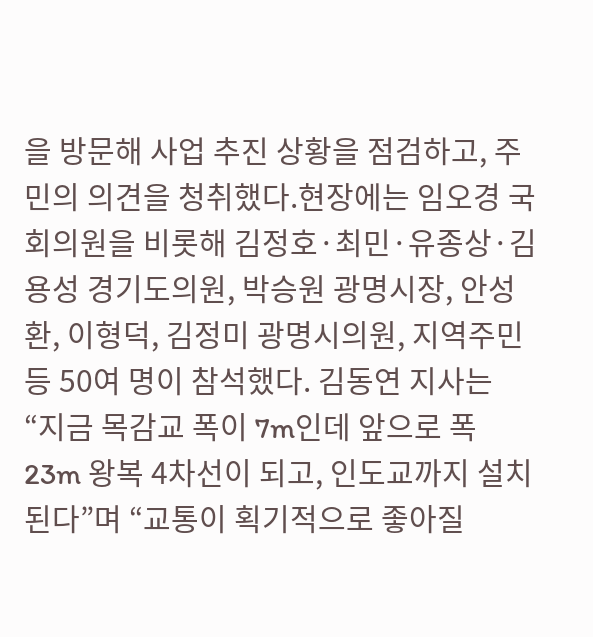을 방문해 사업 추진 상황을 점검하고, 주민의 의견을 청취했다.현장에는 임오경 국회의원을 비롯해 김정호·최민·유종상·김용성 경기도의원, 박승원 광명시장, 안성환, 이형덕, 김정미 광명시의원, 지역주민 등 50여 명이 참석했다. 김동연 지사는 “지금 목감교 폭이 7m인데 앞으로 폭 23m 왕복 4차선이 되고, 인도교까지 설치된다”며 “교통이 획기적으로 좋아질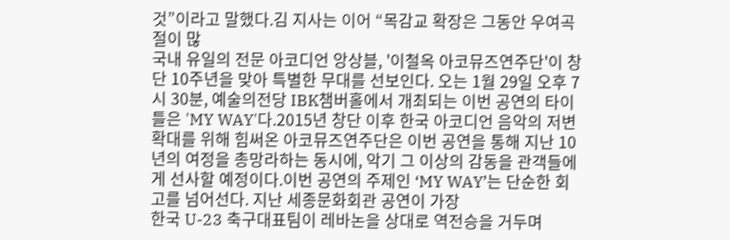것”이라고 말했다.김 지사는 이어 “목감교 확장은 그동안 우여곡절이 많
국내 유일의 전문 아코디언 앙상블, '이철옥 아코뮤즈연주단'이 창단 10주년을 맞아 특별한 무대를 선보인다. 오는 1월 29일 오후 7시 30분, 예술의전당 IBK챔버홀에서 개최되는 이번 공연의 타이틀은 'MY WAY'다.2015년 창단 이후 한국 아코디언 음악의 저변 확대를 위해 힘써온 아코뮤즈연주단은 이번 공연을 통해 지난 10년의 여정을 총망라하는 동시에, 악기 그 이상의 감동을 관객들에게 선사할 예정이다.이번 공연의 주제인 ‘MY WAY’는 단순한 회고를 넘어선다. 지난 세종문화회관 공연이 가장
한국 U-23 축구대표팀이 레바논을 상대로 역전승을 거두며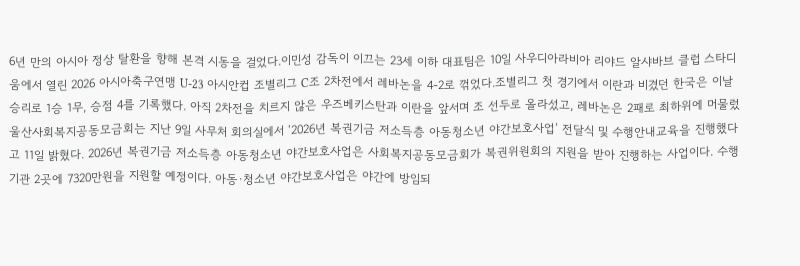6년 만의 아시아 정상 탈환을 향해 본격 시동을 걸었다.이민성 감독이 이끄는 23세 이하 대표팀은 10일 사우디아라비아 리야드 알샤바브 클럽 스타디움에서 열린 2026 아시아축구연맹 U-23 아시안컵 조별리그 C조 2차전에서 레바논을 4-2로 꺾었다.조별리그 첫 경기에서 이란과 비겼던 한국은 이날 승리로 1승 1무, 승점 4를 기록했다. 아직 2차전을 치르지 않은 우즈베키스탄과 이란을 앞서며 조 선두로 올라섰고, 레바논은 2패로 최하위에 머물렀
울산사회복지공동모금회는 지난 9일 사무처 회의실에서 ‘2026년 복권기금 저소득층 아동청소년 야간보호사업’ 전달식 및 수행안내교육을 진행했다고 11일 밝혔다. 2026년 복권기금 저소득층 아동청소년 야간보호사업은 사회복지공동모금회가 복권위원회의 지원을 받아 진행하는 사업이다. 수행기관 2곳에 7320만원을 지원할 예정이다. 아동·청소년 야간보호사업은 야간에 방임되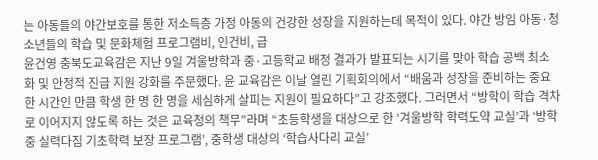는 아동들의 야간보호를 통한 저소득층 가정 아동의 건강한 성장을 지원하는데 목적이 있다. 야간 방임 아동·청소년들의 학습 및 문화체험 프로그램비, 인건비, 급
윤건영 충북도교육감은 지난 9일 겨울방학과 중·고등학교 배정 결과가 발표되는 시기를 맞아 학습 공백 최소화 및 안정적 진급 지원 강화를 주문했다. 윤 교육감은 이날 열린 기획회의에서 “배움과 성장을 준비하는 중요한 시간인 만큼 학생 한 명 한 명을 세심하게 살피는 지원이 필요하다”고 강조했다. 그러면서 “방학이 학습 격차로 이어지지 않도록 하는 것은 교육청의 책무”라며 “초등학생을 대상으로 한 ‘겨울방학 학력도약 교실’과 ‘방학 중 실력다짐 기초학력 보장 프로그램’, 중학생 대상의 ‘학습사다리 교실’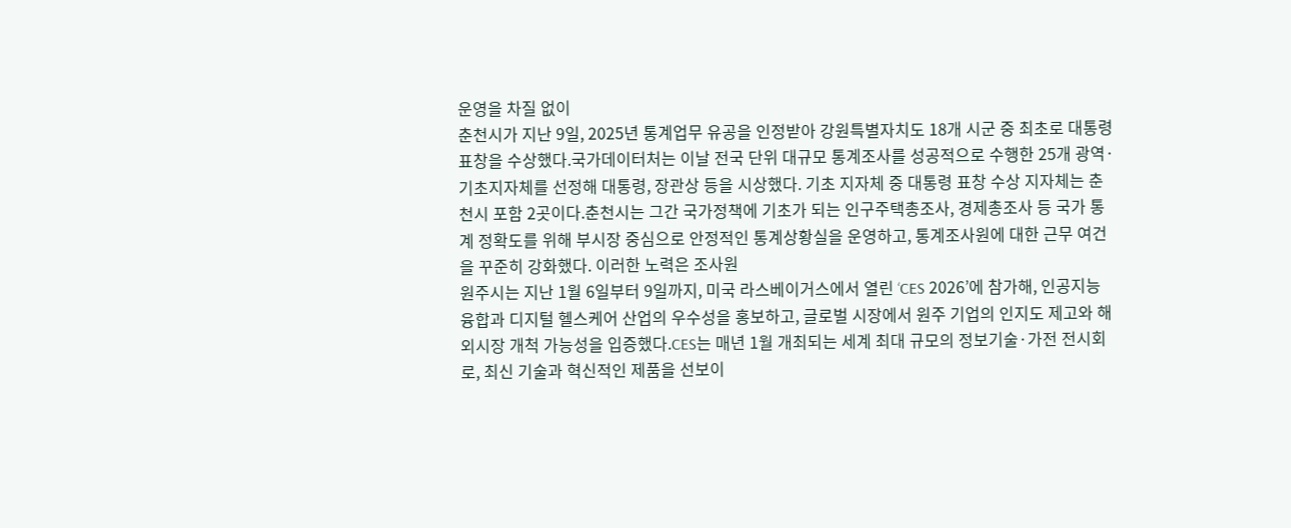운영을 차질 없이
춘천시가 지난 9일, 2025년 통계업무 유공을 인정받아 강원특별자치도 18개 시군 중 최초로 대통령 표창을 수상했다.국가데이터처는 이날 전국 단위 대규모 통계조사를 성공적으로 수행한 25개 광역·기초지자체를 선정해 대통령, 장관상 등을 시상했다. 기초 지자체 중 대통령 표창 수상 지자체는 춘천시 포함 2곳이다.춘천시는 그간 국가정책에 기초가 되는 인구주택총조사, 경제총조사 등 국가 통계 정확도를 위해 부시장 중심으로 안정적인 통계상황실을 운영하고, 통계조사원에 대한 근무 여건을 꾸준히 강화했다. 이러한 노력은 조사원
원주시는 지난 1월 6일부터 9일까지, 미국 라스베이거스에서 열린 ‘CES 2026’에 참가해, 인공지능 융합과 디지털 헬스케어 산업의 우수성을 홍보하고, 글로벌 시장에서 원주 기업의 인지도 제고와 해외시장 개척 가능성을 입증했다.CES는 매년 1월 개최되는 세계 최대 규모의 정보기술·가전 전시회로, 최신 기술과 혁신적인 제품을 선보이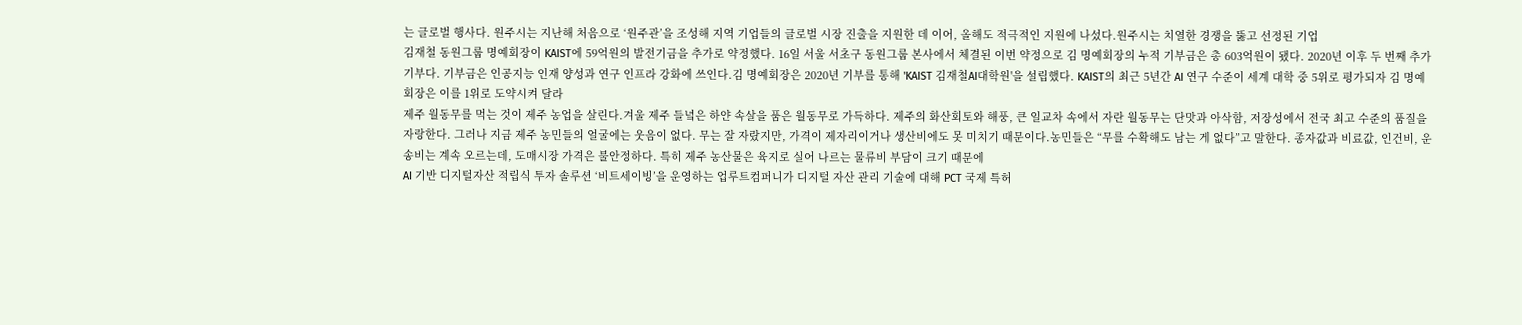는 글로벌 행사다. 원주시는 지난해 처음으로 ‘원주관’을 조성해 지역 기업들의 글로벌 시장 진출을 지원한 데 이어, 올해도 적극적인 지원에 나섰다.원주시는 치열한 경쟁을 뚫고 선정된 기업
김재철 동원그룹 명예회장이 KAIST에 59억원의 발전기금을 추가로 약정했다. 16일 서울 서초구 동원그룹 본사에서 체결된 이번 약정으로 김 명예회장의 누적 기부금은 총 603억원이 됐다. 2020년 이후 두 번째 추가 기부다. 기부금은 인공지능 인재 양성과 연구 인프라 강화에 쓰인다.김 명예회장은 2020년 기부를 통해 'KAIST 김재철AI대학원'을 설립했다. KAIST의 최근 5년간 AI 연구 수준이 세계 대학 중 5위로 평가되자 김 명예회장은 이를 1위로 도약시켜 달라
제주 월동무를 먹는 것이 제주 농업을 살린다.겨울 제주 들녘은 하얀 속살을 품은 월동무로 가득하다. 제주의 화산회토와 해풍, 큰 일교차 속에서 자란 월동무는 단맛과 아삭함, 저장성에서 전국 최고 수준의 품질을 자랑한다. 그러나 지금 제주 농민들의 얼굴에는 웃음이 없다. 무는 잘 자랐지만, 가격이 제자리이거나 생산비에도 못 미치기 때문이다.농민들은 “무를 수확해도 남는 게 없다”고 말한다. 종자값과 비료값, 인건비, 운송비는 계속 오르는데, 도매시장 가격은 불안정하다. 특히 제주 농산물은 육지로 실어 나르는 물류비 부담이 크기 때문에
AI 기반 디지털자산 적립식 투자 솔루션 ‘비트세이빙’을 운영하는 업루트컴퍼니가 디지털 자산 관리 기술에 대해 PCT 국제 특허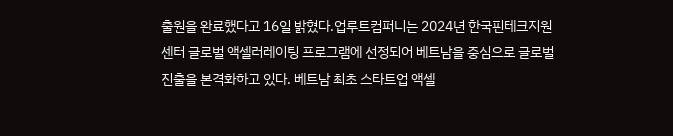출원을 완료했다고 16일 밝혔다.업루트컴퍼니는 2024년 한국핀테크지원센터 글로벌 액셀러레이팅 프로그램에 선정되어 베트남을 중심으로 글로벌 진출을 본격화하고 있다. 베트남 최초 스타트업 액셀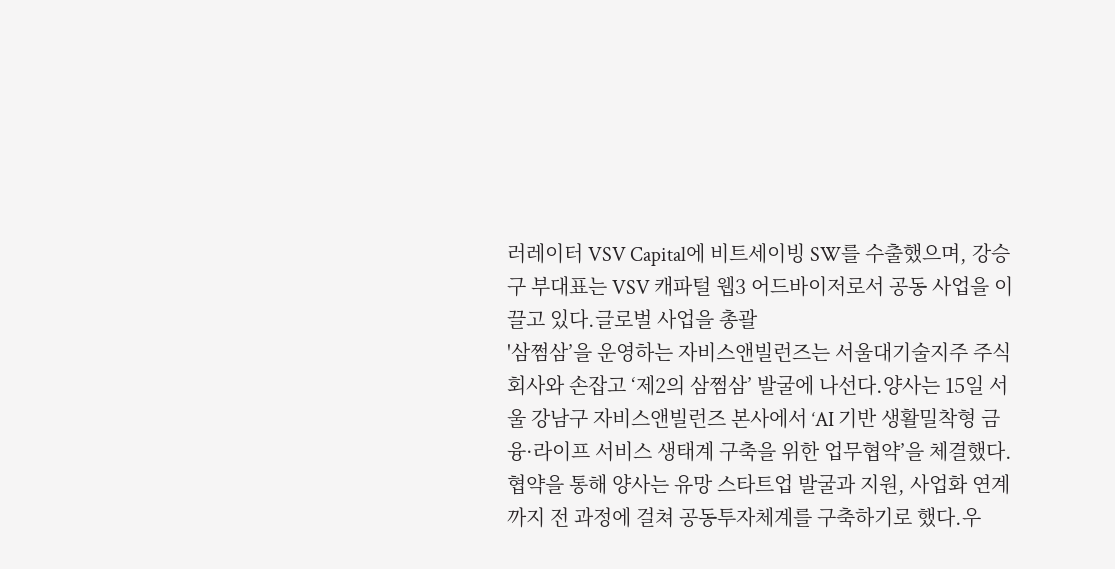러레이터 VSV Capital에 비트세이빙 SW를 수출했으며, 강승구 부대표는 VSV 캐파털 웹3 어드바이저로서 공동 사업을 이끌고 있다.글로벌 사업을 총괄
'삼쩜삼’을 운영하는 자비스앤빌런즈는 서울대기술지주 주식회사와 손잡고 ‘제2의 삼쩜삼’ 발굴에 나선다.양사는 15일 서울 강남구 자비스앤빌런즈 본사에서 ‘AI 기반 생활밀착형 금융·라이프 서비스 생태계 구축을 위한 업무협약’을 체결했다. 협약을 통해 양사는 유망 스타트업 발굴과 지원, 사업화 연계까지 전 과정에 걸쳐 공동투자체계를 구축하기로 했다.우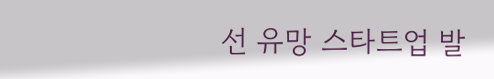선 유망 스타트업 발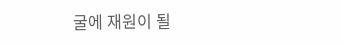굴에 재원이 될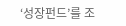‘성장펀드’를 조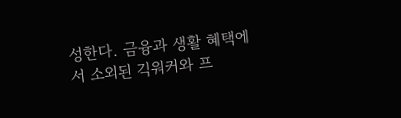성한다. 금융과 생활 혜택에서 소외된 긱워커와 프